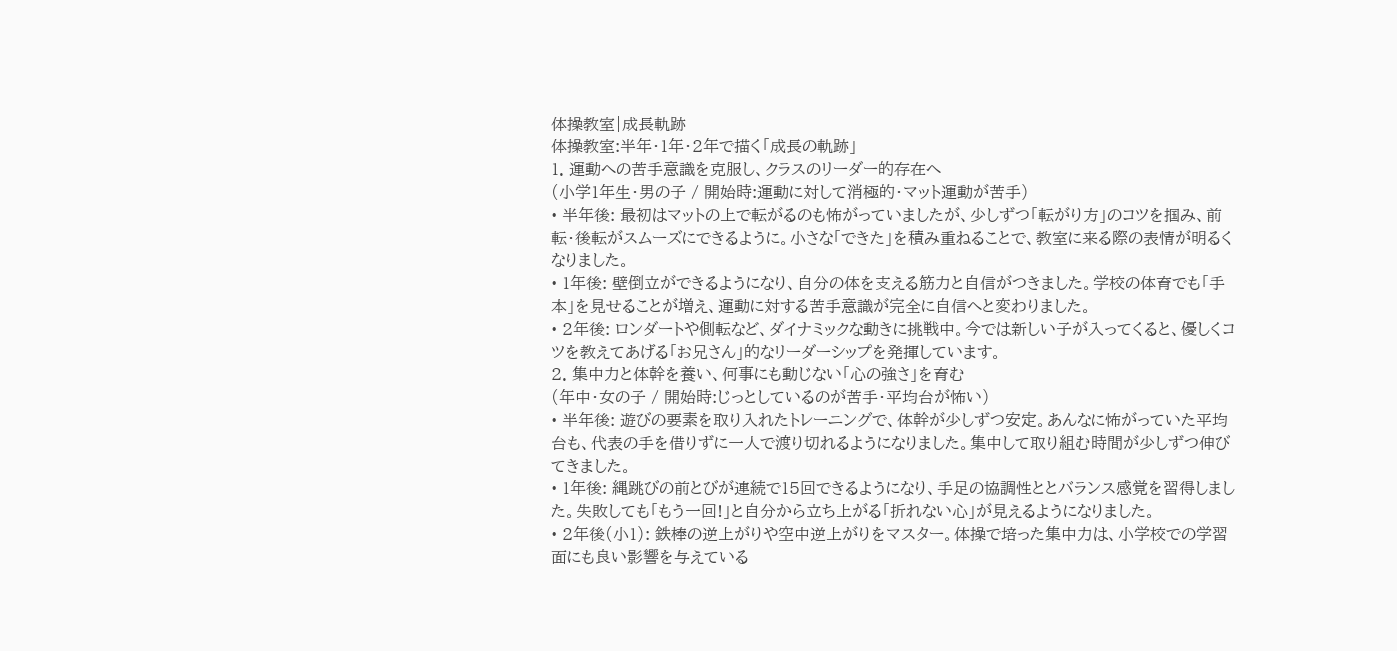体操教室|成長軌跡
体操教室:半年・1年・2年で描く「成長の軌跡」
1. 運動への苦手意識を克服し、クラスのリーダー的存在へ
(小学1年生・男の子 / 開始時:運動に対して消極的・マット運動が苦手)
• 半年後: 最初はマットの上で転がるのも怖がっていましたが、少しずつ「転がり方」のコツを掴み、前転・後転がスムーズにできるように。小さな「できた」を積み重ねることで、教室に来る際の表情が明るくなりました。
• 1年後: 壁倒立ができるようになり、自分の体を支える筋力と自信がつきました。学校の体育でも「手本」を見せることが増え、運動に対する苦手意識が完全に自信へと変わりました。
• 2年後: ロンダートや側転など、ダイナミックな動きに挑戦中。今では新しい子が入ってくると、優しくコツを教えてあげる「お兄さん」的なリーダーシップを発揮しています。
2. 集中力と体幹を養い、何事にも動じない「心の強さ」を育む
(年中・女の子 / 開始時:じっとしているのが苦手・平均台が怖い)
• 半年後: 遊びの要素を取り入れたトレーニングで、体幹が少しずつ安定。あんなに怖がっていた平均台も、代表の手を借りずに一人で渡り切れるようになりました。集中して取り組む時間が少しずつ伸びてきました。
• 1年後: 縄跳びの前とびが連続で15回できるようになり、手足の協調性ととバランス感覚を習得しました。失敗しても「もう一回!」と自分から立ち上がる「折れない心」が見えるようになりました。
• 2年後(小1): 鉄棒の逆上がりや空中逆上がりをマスター。体操で培った集中力は、小学校での学習面にも良い影響を与えている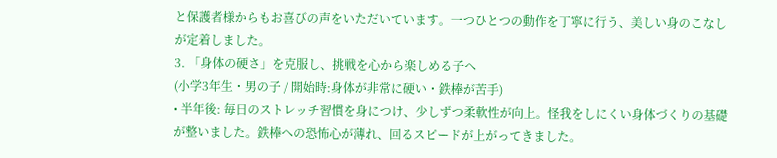と保護者様からもお喜びの声をいただいています。一つひとつの動作を丁寧に行う、美しい身のこなしが定着しました。
3. 「身体の硬さ」を克服し、挑戦を心から楽しめる子へ
(小学3年生・男の子 / 開始時:身体が非常に硬い・鉄棒が苦手)
• 半年後: 毎日のストレッチ習慣を身につけ、少しずつ柔軟性が向上。怪我をしにくい身体づくりの基礎が整いました。鉄棒への恐怖心が薄れ、回るスピードが上がってきました。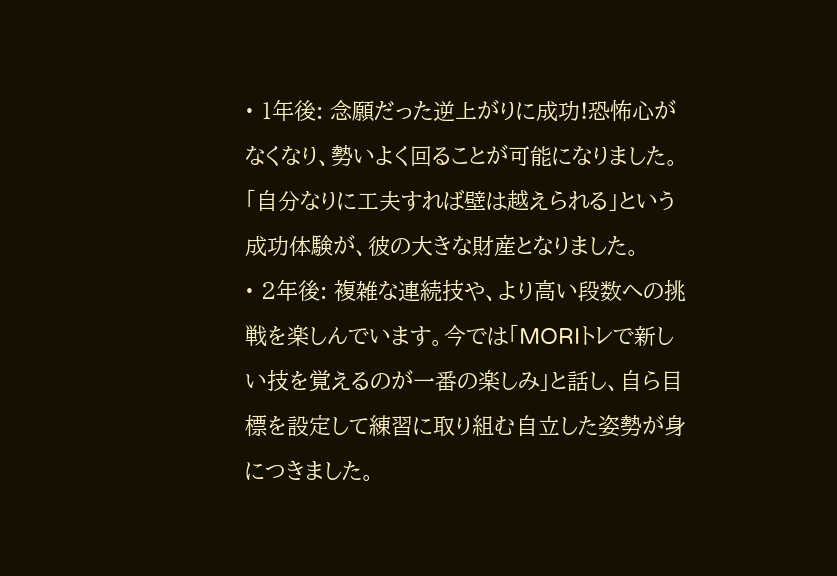• 1年後: 念願だった逆上がりに成功!恐怖心がなくなり、勢いよく回ることが可能になりました。「自分なりに工夫すれば壁は越えられる」という成功体験が、彼の大きな財産となりました。
• 2年後: 複雑な連続技や、より高い段数への挑戦を楽しんでいます。今では「MORIトレで新しい技を覚えるのが一番の楽しみ」と話し、自ら目標を設定して練習に取り組む自立した姿勢が身につきました。